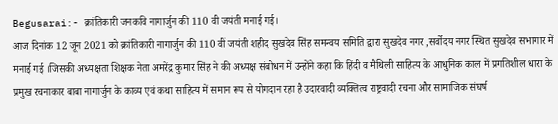Begusarai:- क्रांतिकारी जनकवि नागार्जुन की 110 वी जयंती मनाई गई।
आज दिनांक 12 जून 2021 को क्रांतिकारी नागार्जुन की 110 वीं जयंती शहीद सुखदेव सिंह समन्वय समिति द्वारा सुखदेव नगर ,सर्वोदय नगर स्थित सुखदेव सभागार में मनाई गई ।जिसकी अध्यक्षता शिक्षक नेता अमरेंद्र कुमार सिंह ने की अध्यक्ष संबोधन में उन्होंने कहा कि हिंदी व मैथिली साहित्य के आधुनिक काल में प्रगतिशील धारा के प्रमुख रचनाकार बाबा नागार्जुन के काव्य एवं कथा साहित्य में समान रूप से योगदान रहा है उदारवादी व्यक्तित्व राष्ट्रवादी रचना और सामाजिक संघर्ष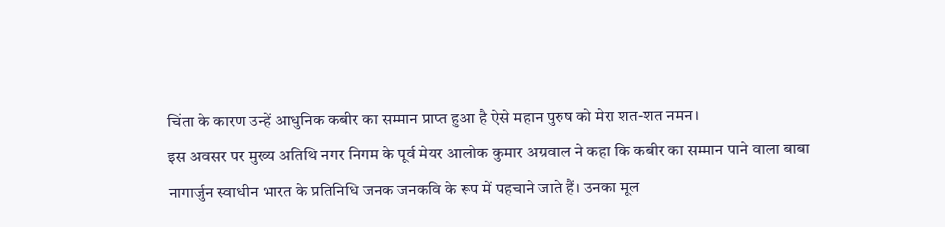चिंता के कारण उन्हें आधुनिक कबीर का सम्मान प्राप्त हुआ है ऐसे महान पुरुष को मेरा शत-शत नमन।
इस अवसर पर मुख्य अतिथि नगर निगम के पूर्व मेयर आलोक कुमार अग्रवाल ने कहा कि कबीर का सम्मान पाने वाला बाबा नागार्जुन स्वाधीन भारत के प्रतिनिधि जनक जनकवि के रूप में पहचाने जाते हैं। उनका मूल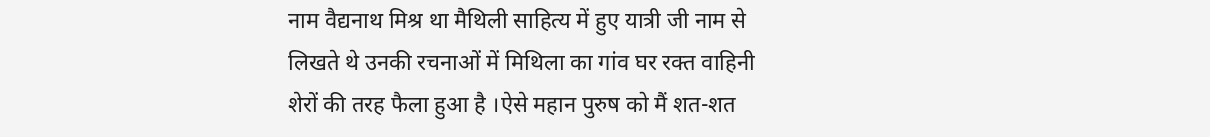नाम वैद्यनाथ मिश्र था मैथिली साहित्य में हुए यात्री जी नाम से लिखते थे उनकी रचनाओं में मिथिला का गांव घर रक्त वाहिनी शेरों की तरह फैला हुआ है ।ऐसे महान पुरुष को मैं शत-शत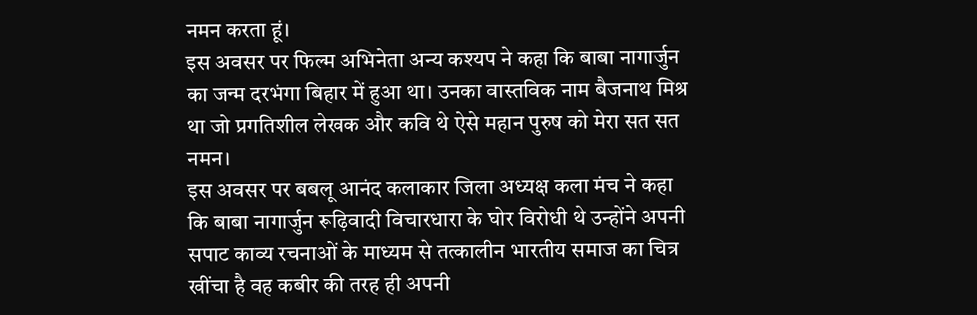नमन करता हूं।
इस अवसर पर फिल्म अभिनेता अन्य कश्यप ने कहा कि बाबा नागार्जुन का जन्म दरभंगा बिहार में हुआ था। उनका वास्तविक नाम बैजनाथ मिश्र था जो प्रगतिशील लेखक और कवि थे ऐसे महान पुरुष को मेरा सत सत नमन।
इस अवसर पर बबलू आनंद कलाकार जिला अध्यक्ष कला मंच ने कहा कि बाबा नागार्जुन रूढ़िवादी विचारधारा के घोर विरोधी थे उन्होंने अपनी सपाट काव्य रचनाओं के माध्यम से तत्कालीन भारतीय समाज का चित्र खींचा है वह कबीर की तरह ही अपनी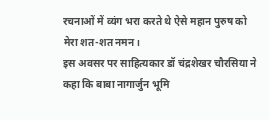रचनाओं में व्यंग भरा करते थे ऐसे महान पुरुष को मेरा शत-शत नमन।
इस अवसर पर साहित्यकार डॉ चंद्रशेखर चौरसिया ने कहा कि बाबा नागार्जुन भूमि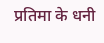प्रतिमा के धनी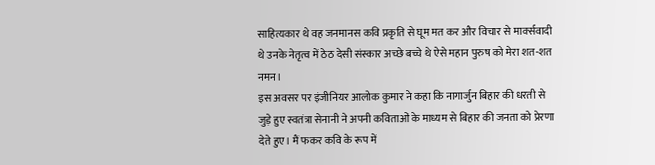साहित्यकार थे वह जनमानस कवि प्रकृति से घूम मत कर और विचार से मार्क्सवादी थे उनके नेतृत्व में ठेठ देसी संस्कार अच्छे बच्चे थे ऐसे महान पुरुष को मेरा शत-शत नमन।
इस अवसर पर इंजीनियर आलोक कुमार ने कहा कि नागार्जुन बिहार की धरती से जुड़े हुए स्वतंत्रा सेनानी ने अपनी कविताओं के माध्यम से बिहार की जनता को प्रेरणा देते हुए। मैं फकर कवि के रूप में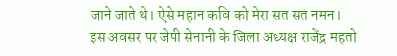जाने जाते थे। ऐसे महान कवि को मेरा सत सत नमन।
इस अवसर पर जेपी सेनानी के जिला अध्यक्ष राजेंद्र महतो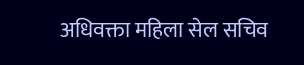अधिवक्ता महिला सेल सचिव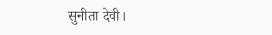सुनीता देवी।